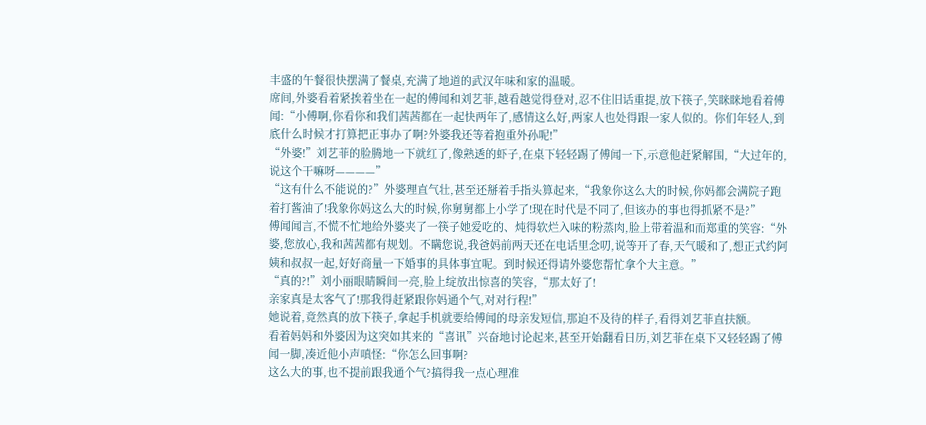丰盛的午餐很快摆满了餐桌,充满了地道的武汉年味和家的温暖。
席间,外婆看着紧挨着坐在一起的傅闻和刘艺菲,越看越觉得登对,忍不住旧话重提,放下筷子,笑眯眯地看着傅闻:“小傅啊,你看你和我们茜茜都在一起快两年了,感情这么好,两家人也处得跟一家人似的。你们年轻人,到底什么时候才打算把正事办了啊?外婆我还等着抱重外孙呢!”
“外婆!”刘艺菲的脸腾地一下就红了,像熟透的虾子,在桌下轻轻踢了傅闻一下,示意他赶紧解围,“大过年的,说这个干嘛呀————”
“这有什么不能说的?”外婆理直气壮,甚至还掰着手指头算起来,“我象你这么大的时候,你妈都会满院子跑着打酱油了!我象你妈这么大的时候,你舅舅都上小学了!现在时代是不同了,但该办的事也得抓紧不是?”
傅闻闻言,不慌不忙地给外婆夹了一筷子她爱吃的、炖得软烂入味的粉蒸肉,脸上带着温和而郑重的笑容:“外婆,您放心,我和茜茜都有规划。不瞒您说,我爸妈前两天还在电话里念叨,说等开了春,天气暖和了,想正式约阿姨和叔叔一起,好好商量一下婚事的具体事宜呢。到时候还得请外婆您帮忙拿个大主意。”
“真的?!”刘小丽眼睛瞬间一亮,脸上绽放出惊喜的笑容,“那太好了!
亲家真是太客气了!那我得赶紧跟你妈通个气,对对行程!”
她说着,竟然真的放下筷子,拿起手机就要给傅闻的母亲发短信,那迫不及待的样子,看得刘艺菲直扶额。
看着妈妈和外婆因为这突如其来的“喜讯”兴奋地讨论起来,甚至开始翻看日历,刘艺菲在桌下又轻轻踢了傅闻一脚,凑近他小声嗔怪:“你怎么回事啊?
这么大的事,也不提前跟我通个气?搞得我一点心理准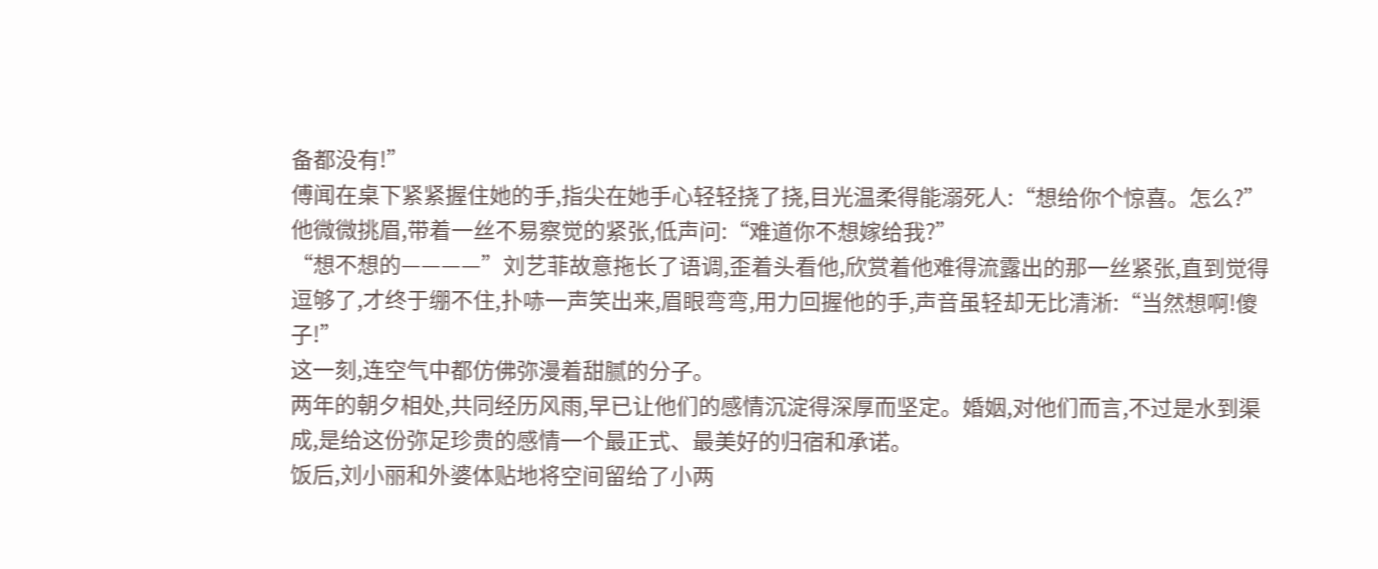备都没有!”
傅闻在桌下紧紧握住她的手,指尖在她手心轻轻挠了挠,目光温柔得能溺死人:“想给你个惊喜。怎么?”
他微微挑眉,带着一丝不易察觉的紧张,低声问:“难道你不想嫁给我?”
“想不想的————”刘艺菲故意拖长了语调,歪着头看他,欣赏着他难得流露出的那一丝紧张,直到觉得逗够了,才终于绷不住,扑哧一声笑出来,眉眼弯弯,用力回握他的手,声音虽轻却无比清淅:“当然想啊!傻子!”
这一刻,连空气中都仿佛弥漫着甜腻的分子。
两年的朝夕相处,共同经历风雨,早已让他们的感情沉淀得深厚而坚定。婚姻,对他们而言,不过是水到渠成,是给这份弥足珍贵的感情一个最正式、最美好的归宿和承诺。
饭后,刘小丽和外婆体贴地将空间留给了小两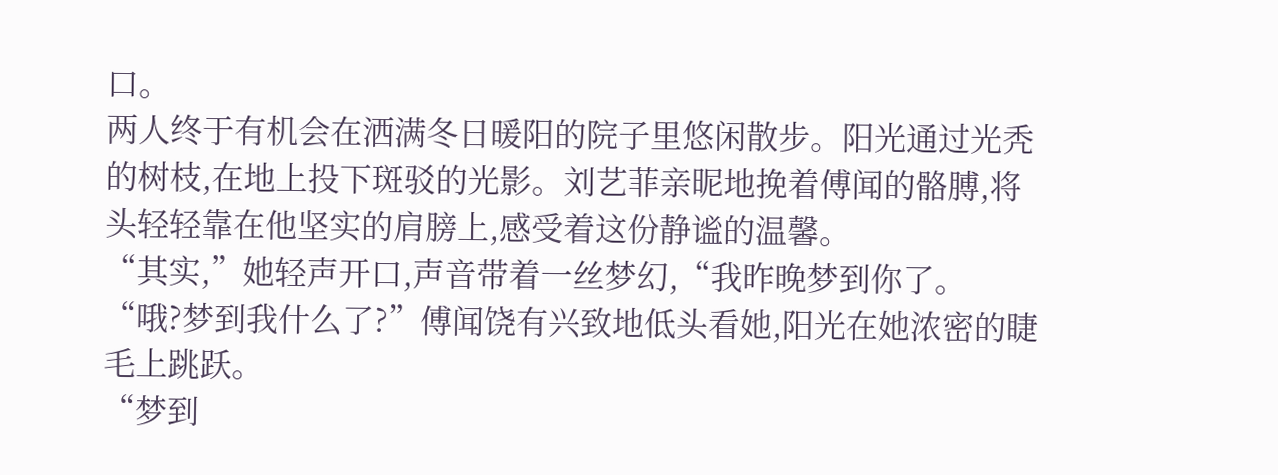口。
两人终于有机会在洒满冬日暖阳的院子里悠闲散步。阳光通过光秃的树枝,在地上投下斑驳的光影。刘艺菲亲昵地挽着傅闻的骼膊,将头轻轻靠在他坚实的肩膀上,感受着这份静谧的温馨。
“其实,”她轻声开口,声音带着一丝梦幻,“我昨晚梦到你了。
“哦?梦到我什么了?”傅闻饶有兴致地低头看她,阳光在她浓密的睫毛上跳跃。
“梦到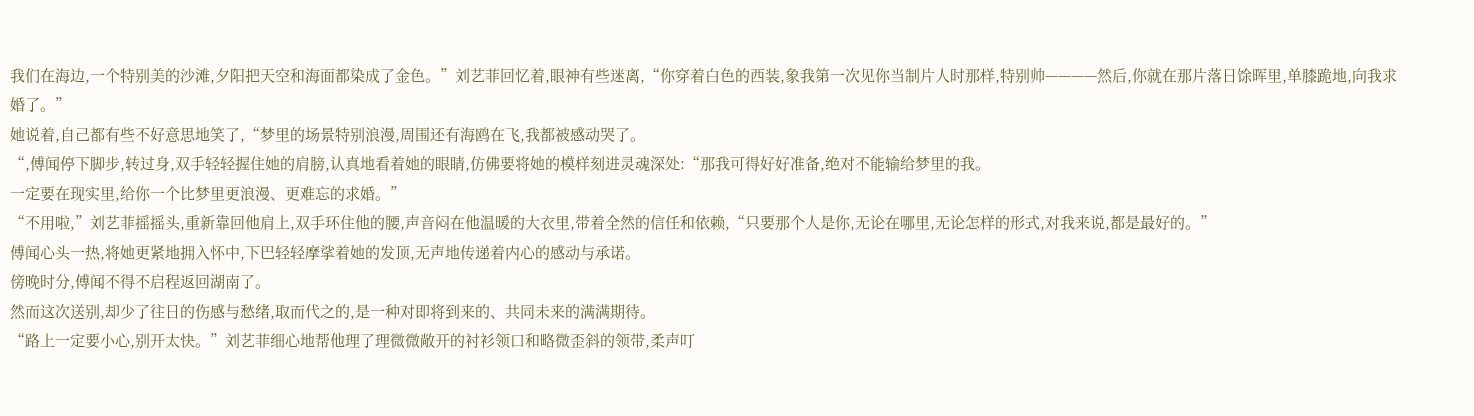我们在海边,一个特别美的沙滩,夕阳把天空和海面都染成了金色。”刘艺菲回忆着,眼神有些迷离,“你穿着白色的西装,象我第一次见你当制片人时那样,特别帅————然后,你就在那片落日馀晖里,单膝跪地,向我求婚了。”
她说着,自己都有些不好意思地笑了,“梦里的场景特别浪漫,周围还有海鸥在飞,我都被感动哭了。
“,傅闻停下脚步,转过身,双手轻轻握住她的肩膀,认真地看着她的眼睛,仿佛要将她的模样刻进灵魂深处:“那我可得好好准备,绝对不能输给梦里的我。
一定要在现实里,给你一个比梦里更浪漫、更难忘的求婚。”
“不用啦,”刘艺菲摇摇头,重新靠回他肩上,双手环住他的腰,声音闷在他温暖的大衣里,带着全然的信任和依赖,“只要那个人是你,无论在哪里,无论怎样的形式,对我来说,都是最好的。”
傅闻心头一热,将她更紧地拥入怀中,下巴轻轻摩挲着她的发顶,无声地传递着内心的感动与承诺。
傍晚时分,傅闻不得不启程返回湖南了。
然而这次送别,却少了往日的伤感与愁绪,取而代之的,是一种对即将到来的、共同未来的满满期待。
“路上一定要小心,别开太快。”刘艺菲细心地帮他理了理微微敞开的衬衫领口和略微歪斜的领带,柔声叮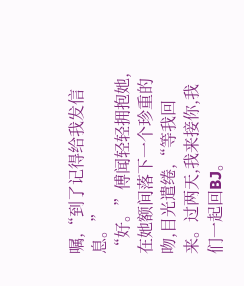嘱,“到了记得给我发信息。”
“好。”傅闻轻轻拥抱她,在她额间落下一个珍重的吻,目光遣绻,“等我回来。过两天,我来接你,我们一起回BJ。